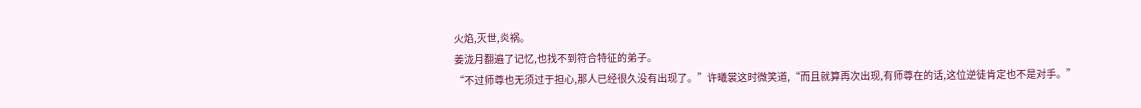火焰,灭世,炎祸。
姜泷月翻遍了记忆,也找不到符合特征的弟子。
“不过师尊也无须过于担心,那人已经很久没有出现了。”许曦裳这时微笑道,“而且就算再次出现,有师尊在的话,这位逆徒肯定也不是对手。”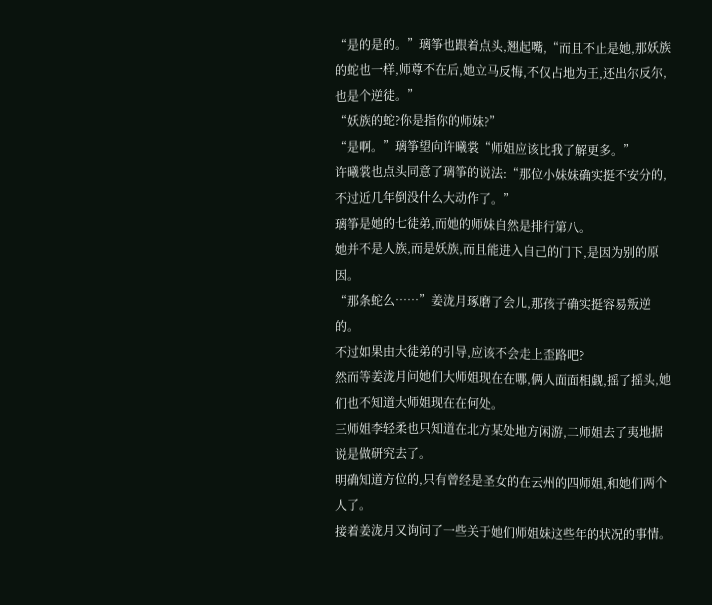“是的是的。”璃筝也跟着点头,翘起嘴,“而且不止是她,那妖族的蛇也一样,师尊不在后,她立马反悔,不仅占地为王,还出尔反尔,也是个逆徒。”
“妖族的蛇?你是指你的师妹?”
“是啊。”璃筝望向许曦裳“师姐应该比我了解更多。”
许曦裳也点头同意了璃筝的说法:“那位小妹妹确实挺不安分的,不过近几年倒没什么大动作了。”
璃筝是她的七徒弟,而她的师妹自然是排行第八。
她并不是人族,而是妖族,而且能进入自己的门下,是因为别的原因。
“那条蛇么……”姜泷月琢磨了会儿,那孩子确实挺容易叛逆的。
不过如果由大徒弟的引导,应该不会走上歪路吧?
然而等姜泷月问她们大师姐现在在哪,俩人面面相觑,摇了摇头,她们也不知道大师姐现在在何处。
三师姐李轻柔也只知道在北方某处地方闲游,二师姐去了夷地据说是做研究去了。
明确知道方位的,只有曾经是圣女的在云州的四师姐,和她们两个人了。
接着姜泷月又询问了一些关于她们师姐妹这些年的状况的事情。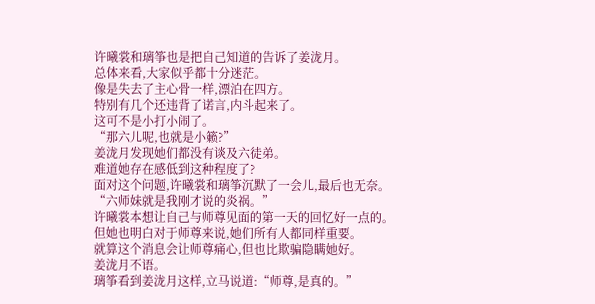许曦裳和璃筝也是把自己知道的告诉了姜泷月。
总体来看,大家似乎都十分迷茫。
像是失去了主心骨一样,漂泊在四方。
特别有几个还违背了诺言,内斗起来了。
这可不是小打小闹了。
“那六儿呢,也就是小籁?”
姜泷月发现她们都没有谈及六徒弟。
难道她存在感低到这种程度了?
面对这个问题,许曦裳和璃筝沉默了一会儿,最后也无奈。
“六师妹就是我刚才说的炎祸。”
许曦裳本想让自己与师尊见面的第一天的回忆好一点的。
但她也明白对于师尊来说,她们所有人都同样重要。
就算这个消息会让师尊痛心,但也比欺骗隐瞒她好。
姜泷月不语。
璃筝看到姜泷月这样,立马说道:“师尊,是真的。”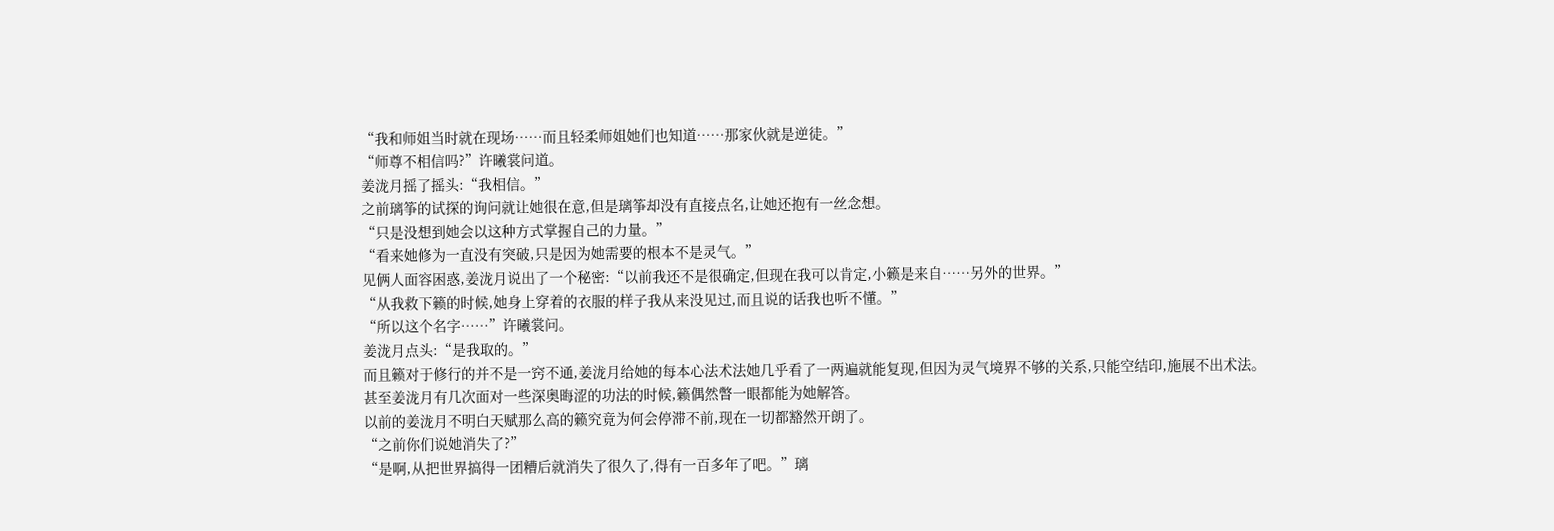“我和师姐当时就在现场……而且轻柔师姐她们也知道……那家伙就是逆徒。”
“师尊不相信吗?”许曦裳问道。
姜泷月摇了摇头:“我相信。”
之前璃筝的试探的询问就让她很在意,但是璃筝却没有直接点名,让她还抱有一丝念想。
“只是没想到她会以这种方式掌握自己的力量。”
“看来她修为一直没有突破,只是因为她需要的根本不是灵气。”
见俩人面容困惑,姜泷月说出了一个秘密:“以前我还不是很确定,但现在我可以肯定,小籁是来自……另外的世界。”
“从我救下籁的时候,她身上穿着的衣服的样子我从来没见过,而且说的话我也听不懂。”
“所以这个名字……”许曦裳问。
姜泷月点头:“是我取的。”
而且籁对于修行的并不是一窍不通,姜泷月给她的每本心法术法她几乎看了一两遍就能复现,但因为灵气境界不够的关系,只能空结印,施展不出术法。
甚至姜泷月有几次面对一些深奥晦涩的功法的时候,籁偶然瞥一眼都能为她解答。
以前的姜泷月不明白天赋那么高的籁究竟为何会停滞不前,现在一切都豁然开朗了。
“之前你们说她消失了?”
“是啊,从把世界搞得一团糟后就消失了很久了,得有一百多年了吧。”璃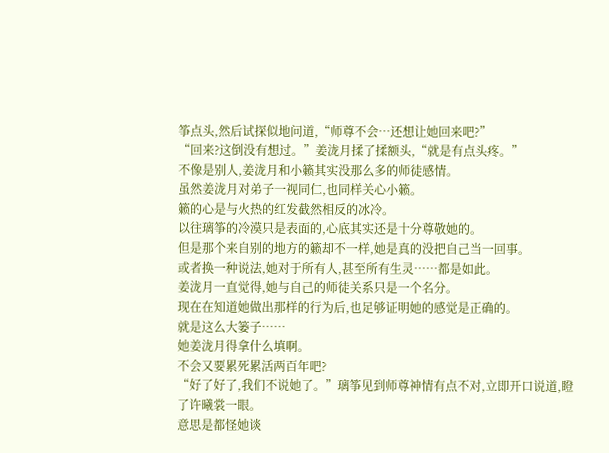筝点头,然后试探似地问道,“师尊不会…还想让她回来吧?”
“回来?这倒没有想过。”姜泷月揉了揉额头,“就是有点头疼。”
不像是别人,姜泷月和小籁其实没那么多的师徒感情。
虽然姜泷月对弟子一视同仁,也同样关心小籁。
籁的心是与火热的红发截然相反的冰冷。
以往璃筝的冷漠只是表面的,心底其实还是十分尊敬她的。
但是那个来自别的地方的籁却不一样,她是真的没把自己当一回事。
或者换一种说法,她对于所有人,甚至所有生灵……都是如此。
姜泷月一直觉得,她与自己的师徒关系只是一个名分。
现在在知道她做出那样的行为后,也足够证明她的感觉是正确的。
就是这么大篓子……
她姜泷月得拿什么填啊。
不会又要累死累活两百年吧?
“好了好了,我们不说她了。”璃筝见到师尊神情有点不对,立即开口说道,瞪了许曦裳一眼。
意思是都怪她谈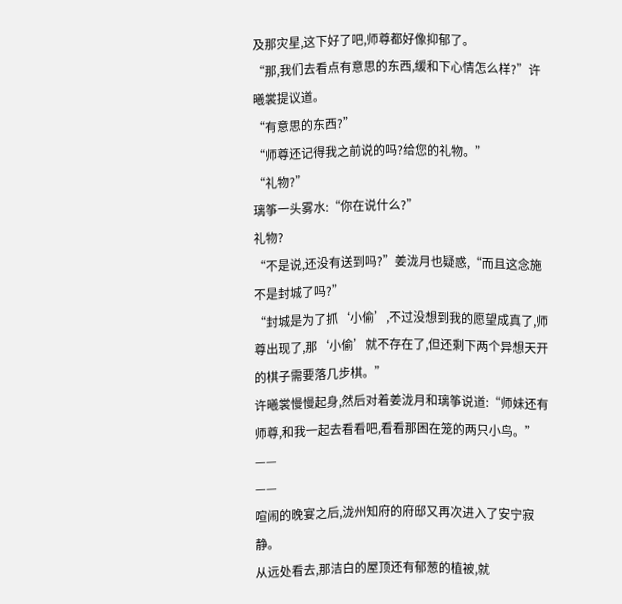及那灾星,这下好了吧,师尊都好像抑郁了。
“那,我们去看点有意思的东西,缓和下心情怎么样?”许曦裳提议道。
“有意思的东西?”
“师尊还记得我之前说的吗?给您的礼物。”
“礼物?”
璃筝一头雾水:“你在说什么?”
礼物?
“不是说,还没有送到吗?”姜泷月也疑惑,“而且这念施不是封城了吗?”
“封城是为了抓‘小偷’,不过没想到我的愿望成真了,师尊出现了,那‘小偷’就不存在了,但还剩下两个异想天开的棋子需要落几步棋。”
许曦裳慢慢起身,然后对着姜泷月和璃筝说道:“师妹还有师尊,和我一起去看看吧,看看那困在笼的两只小鸟。”
——
——
喧闹的晚宴之后,泷州知府的府邸又再次进入了安宁寂静。
从远处看去,那洁白的屋顶还有郁葱的植被,就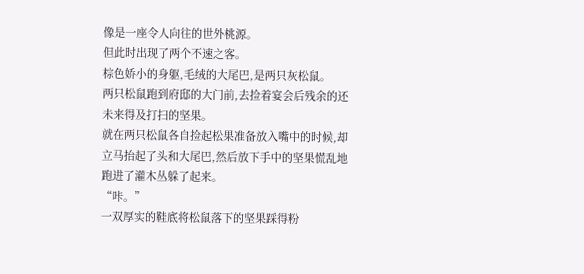像是一座令人向往的世外桃源。
但此时出现了两个不速之客。
棕色娇小的身躯,毛绒的大尾巴,是两只灰松鼠。
两只松鼠跑到府邸的大门前,去捡着宴会后残余的还未来得及打扫的坚果。
就在两只松鼠各自捡起松果准备放入嘴中的时候,却立马抬起了头和大尾巴,然后放下手中的坚果慌乱地跑进了灌木丛躲了起来。
“咔。”
一双厚实的鞋底将松鼠落下的坚果踩得粉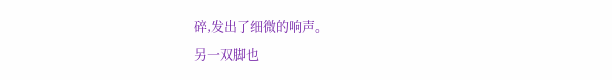碎,发出了细微的响声。
另一双脚也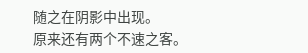随之在阴影中出现。
原来还有两个不速之客。